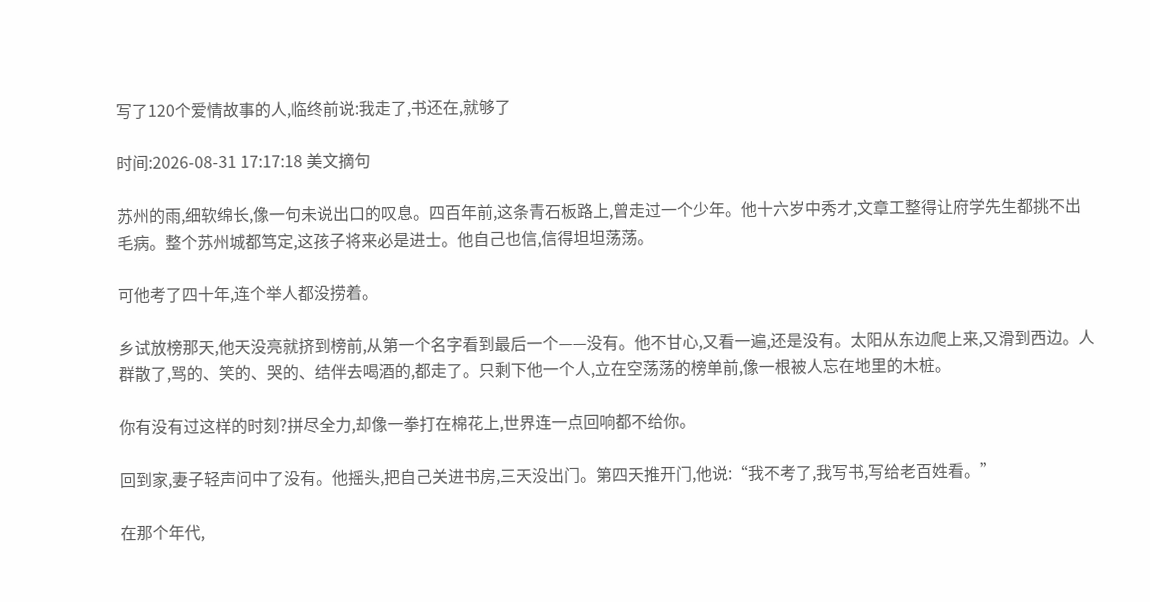写了120个爱情故事的人,临终前说:我走了,书还在,就够了

时间:2026-08-31 17:17:18 美文摘句

苏州的雨,细软绵长,像一句未说出口的叹息。四百年前,这条青石板路上,曾走过一个少年。他十六岁中秀才,文章工整得让府学先生都挑不出毛病。整个苏州城都笃定,这孩子将来必是进士。他自己也信,信得坦坦荡荡。

可他考了四十年,连个举人都没捞着。

乡试放榜那天,他天没亮就挤到榜前,从第一个名字看到最后一个——没有。他不甘心,又看一遍,还是没有。太阳从东边爬上来,又滑到西边。人群散了,骂的、笑的、哭的、结伴去喝酒的,都走了。只剩下他一个人,立在空荡荡的榜单前,像一根被人忘在地里的木桩。

你有没有过这样的时刻?拼尽全力,却像一拳打在棉花上,世界连一点回响都不给你。

回到家,妻子轻声问中了没有。他摇头,把自己关进书房,三天没出门。第四天推开门,他说:“我不考了,我写书,写给老百姓看。”

在那个年代,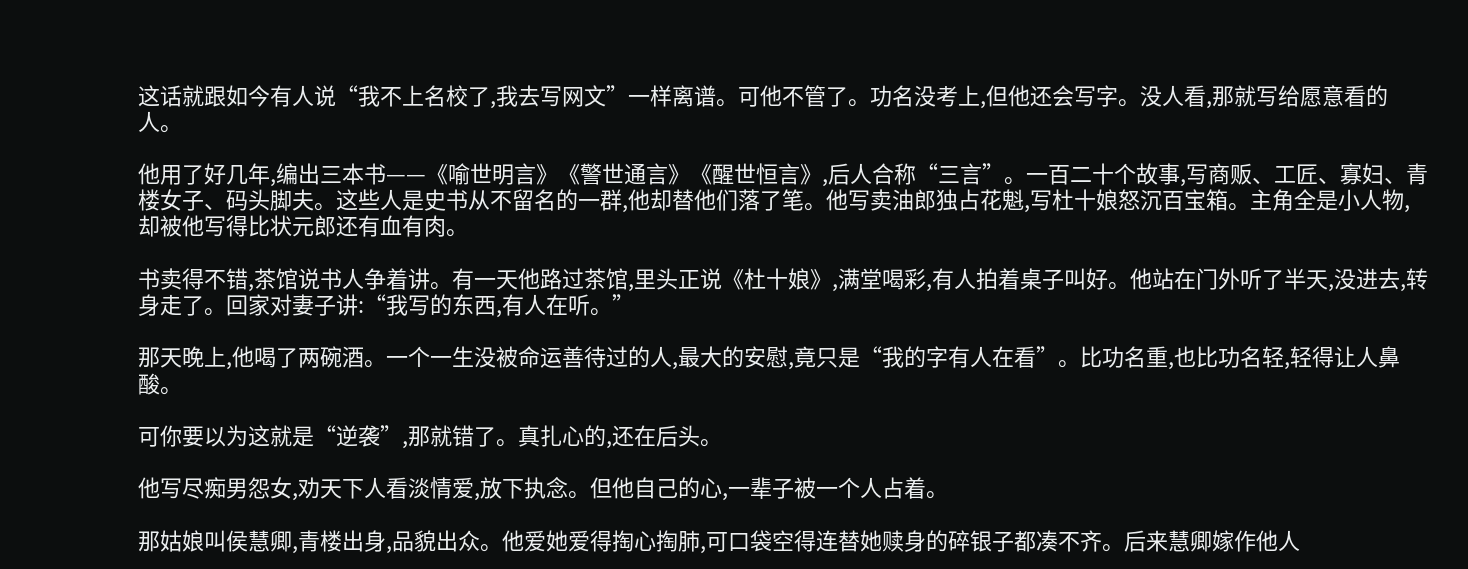这话就跟如今有人说“我不上名校了,我去写网文”一样离谱。可他不管了。功名没考上,但他还会写字。没人看,那就写给愿意看的人。

他用了好几年,编出三本书——《喻世明言》《警世通言》《醒世恒言》,后人合称“三言”。一百二十个故事,写商贩、工匠、寡妇、青楼女子、码头脚夫。这些人是史书从不留名的一群,他却替他们落了笔。他写卖油郎独占花魁,写杜十娘怒沉百宝箱。主角全是小人物,却被他写得比状元郎还有血有肉。

书卖得不错,茶馆说书人争着讲。有一天他路过茶馆,里头正说《杜十娘》,满堂喝彩,有人拍着桌子叫好。他站在门外听了半天,没进去,转身走了。回家对妻子讲:“我写的东西,有人在听。”

那天晚上,他喝了两碗酒。一个一生没被命运善待过的人,最大的安慰,竟只是“我的字有人在看”。比功名重,也比功名轻,轻得让人鼻酸。

可你要以为这就是“逆袭”,那就错了。真扎心的,还在后头。

他写尽痴男怨女,劝天下人看淡情爱,放下执念。但他自己的心,一辈子被一个人占着。

那姑娘叫侯慧卿,青楼出身,品貌出众。他爱她爱得掏心掏肺,可口袋空得连替她赎身的碎银子都凑不齐。后来慧卿嫁作他人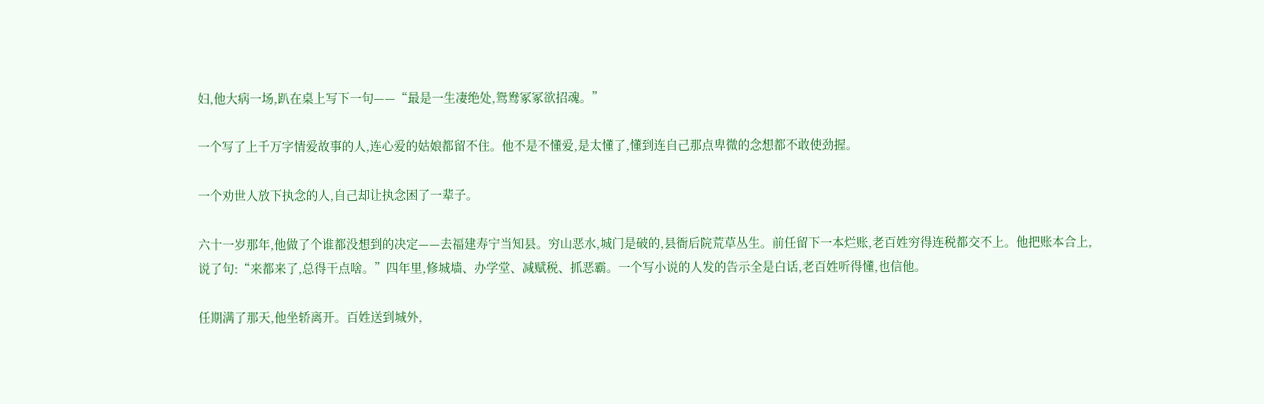妇,他大病一场,趴在桌上写下一句——“最是一生凄绝处,鸳鸯冢冢欲招魂。”

一个写了上千万字情爱故事的人,连心爱的姑娘都留不住。他不是不懂爱,是太懂了,懂到连自己那点卑微的念想都不敢使劲握。

一个劝世人放下执念的人,自己却让执念困了一辈子。

六十一岁那年,他做了个谁都没想到的决定——去福建寿宁当知县。穷山恶水,城门是破的,县衙后院荒草丛生。前任留下一本烂账,老百姓穷得连税都交不上。他把账本合上,说了句:“来都来了,总得干点啥。”四年里,修城墙、办学堂、减赋税、抓恶霸。一个写小说的人发的告示全是白话,老百姓听得懂,也信他。

任期满了那天,他坐轿离开。百姓送到城外,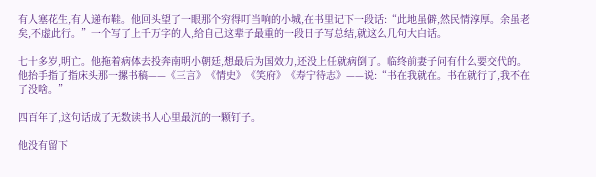有人塞花生,有人递布鞋。他回头望了一眼那个穷得叮当响的小城,在书里记下一段话:“此地虽僻,然民情淳厚。余虽老矣,不虚此行。”一个写了上千万字的人,给自己这辈子最重的一段日子写总结,就这么几句大白话。

七十多岁,明亡。他拖着病体去投奔南明小朝廷,想最后为国效力,还没上任就病倒了。临终前妻子问有什么要交代的。他抬手指了指床头那一摞书稿——《三言》《情史》《笑府》《寿宁待志》——说:“书在我就在。书在就行了,我不在了没啥。”

四百年了,这句话成了无数读书人心里最沉的一颗钉子。

他没有留下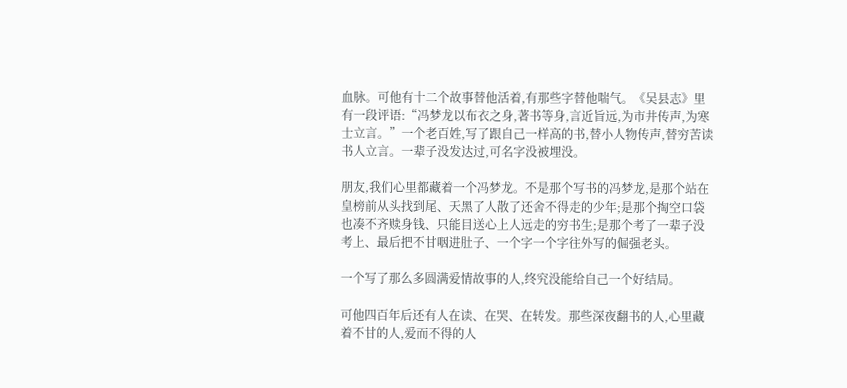血脉。可他有十二个故事替他活着,有那些字替他喘气。《吴县志》里有一段评语:“冯梦龙以布衣之身,著书等身,言近旨远,为市井传声,为寒士立言。”一个老百姓,写了跟自己一样高的书,替小人物传声,替穷苦读书人立言。一辈子没发达过,可名字没被埋没。

朋友,我们心里都藏着一个冯梦龙。不是那个写书的冯梦龙,是那个站在皇榜前从头找到尾、天黑了人散了还舍不得走的少年;是那个掏空口袋也凑不齐赎身钱、只能目送心上人远走的穷书生;是那个考了一辈子没考上、最后把不甘咽进肚子、一个字一个字往外写的倔强老头。

一个写了那么多圆满爱情故事的人,终究没能给自己一个好结局。

可他四百年后还有人在读、在哭、在转发。那些深夜翻书的人,心里藏着不甘的人,爱而不得的人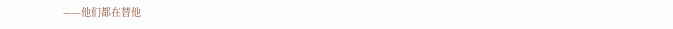——他们都在替他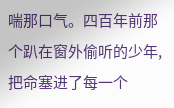喘那口气。四百年前那个趴在窗外偷听的少年,把命塞进了每一个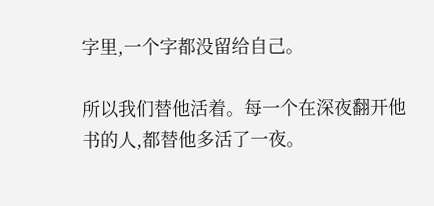字里,一个字都没留给自己。

所以我们替他活着。每一个在深夜翻开他书的人,都替他多活了一夜。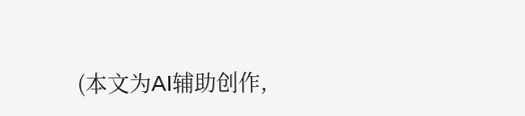(本文为AI辅助创作,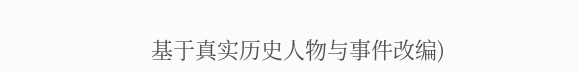基于真实历史人物与事件改编)